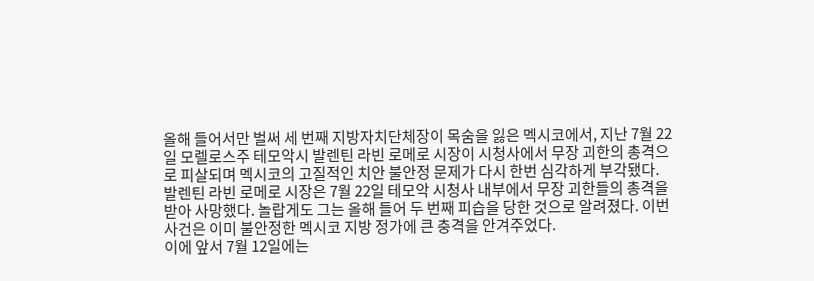올해 들어서만 벌써 세 번째 지방자치단체장이 목숨을 잃은 멕시코에서, 지난 7월 22일 모렐로스주 테모악시 발렌틴 라빈 로메로 시장이 시청사에서 무장 괴한의 총격으로 피살되며 멕시코의 고질적인 치안 불안정 문제가 다시 한번 심각하게 부각됐다.
발렌틴 라빈 로메로 시장은 7월 22일 테모악 시청사 내부에서 무장 괴한들의 총격을 받아 사망했다. 놀랍게도 그는 올해 들어 두 번째 피습을 당한 것으로 알려졌다. 이번 사건은 이미 불안정한 멕시코 지방 정가에 큰 충격을 안겨주었다.
이에 앞서 7월 12일에는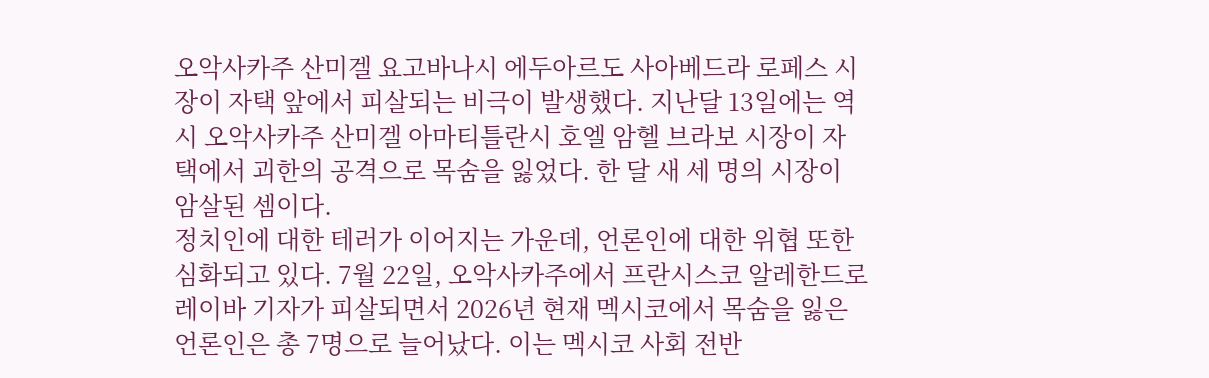오악사카주 산미겔 요고바나시 에두아르도 사아베드라 로페스 시장이 자택 앞에서 피살되는 비극이 발생했다. 지난달 13일에는 역시 오악사카주 산미겔 아마티틀란시 호엘 암헬 브라보 시장이 자택에서 괴한의 공격으로 목숨을 잃었다. 한 달 새 세 명의 시장이 암살된 셈이다.
정치인에 대한 테러가 이어지는 가운데, 언론인에 대한 위협 또한 심화되고 있다. 7월 22일, 오악사카주에서 프란시스코 알레한드로 레이바 기자가 피살되면서 2026년 현재 멕시코에서 목숨을 잃은 언론인은 총 7명으로 늘어났다. 이는 멕시코 사회 전반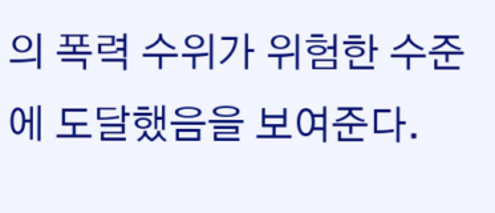의 폭력 수위가 위험한 수준에 도달했음을 보여준다.